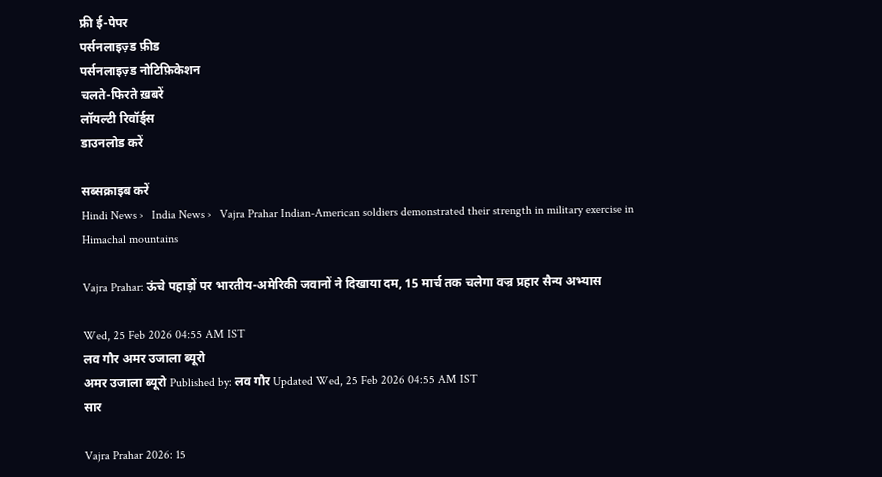फ्री ई-पेपर
पर्सनलाइज़्ड फ़ीड
पर्सनलाइज़्ड नोटिफ़िकेशन
चलते-फिरते ख़बरें
लॉयल्टी रिवॉर्ड्स
डाउनलोड करें

सब्सक्राइब करें
Hindi News ›   India News ›   Vajra Prahar Indian-American soldiers demonstrated their strength in military exercise in Himachal mountains

Vajra Prahar: ऊंचे पहाड़ों पर भारतीय-अमेरिकी जवानों ने दिखाया दम, 15 मार्च तक चलेगा वज्र प्रहार सैन्य अभ्यास

Wed, 25 Feb 2026 04:55 AM IST
लव गौर अमर उजाला ब्यूरो
अमर उजाला ब्यूरो Published by: लव गौर Updated Wed, 25 Feb 2026 04:55 AM IST
सार

Vajra Prahar 2026: 15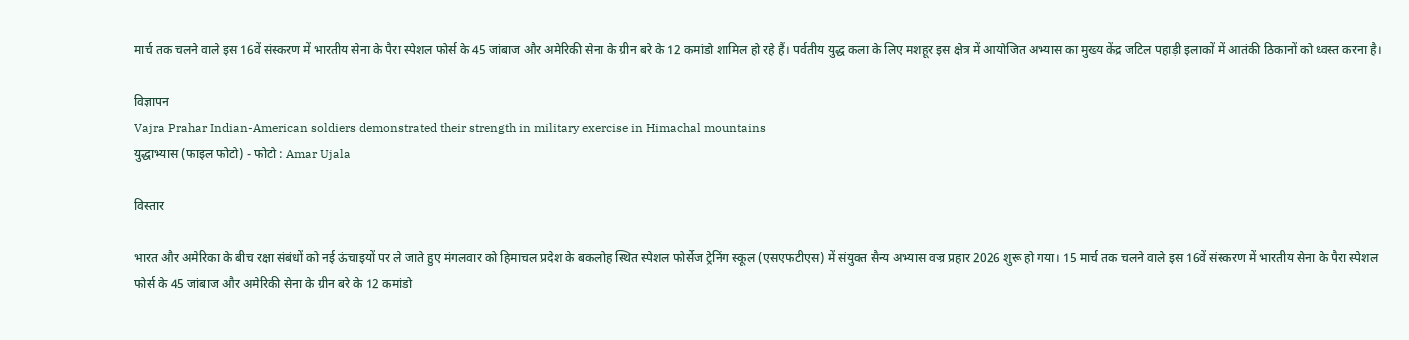मार्च तक चलने वाले इस 16वें संस्करण में भारतीय सेना के पैरा स्पेशल फोर्स के 45 जांबाज और अमेरिकी सेना के ग्रीन बरे के 12 कमांडो शामिल हो रहे हैं। पर्वतीय युद्ध कला के लिए मशहूर इस क्षेत्र में आयोजित अभ्यास का मुख्य केंद्र जटिल पहाड़ी इलाकों में आतंकी ठिकानों को ध्वस्त करना है।

विज्ञापन
Vajra Prahar Indian-American soldiers demonstrated their strength in military exercise in Himachal mountains
युद्धाभ्यास (फाइल फोटो) - फोटो : Amar Ujala

विस्तार

भारत और अमेरिका के बीच रक्षा संबंधों को नई ऊंचाइयों पर ले जाते हुए मंगलवार को हिमाचल प्रदेश के बकलोह स्थित स्पेशल फोर्सेज ट्रेनिंग स्कूल (एसएफटीएस) में संयुक्त सैन्य अभ्यास वज्र प्रहार 2026 शुरू हो गया। 15 मार्च तक चलने वाले इस 16वें संस्करण में भारतीय सेना के पैरा स्पेशल फोर्स के 45 जांबाज और अमेरिकी सेना के ग्रीन बरे के 12 कमांडो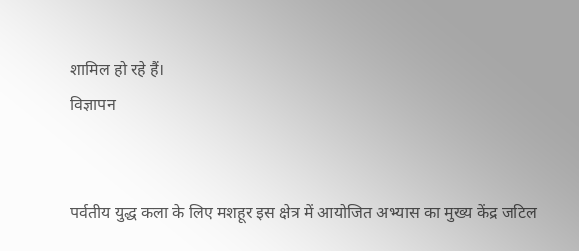शामिल हो रहे हैं।
विज्ञापन


पर्वतीय युद्ध कला के लिए मशहूर इस क्षेत्र में आयोजित अभ्यास का मुख्य केंद्र जटिल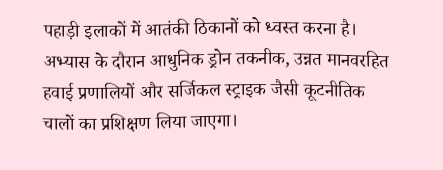पहाड़ी इलाकों में आतंकी ठिकानों को ध्वस्त करना है। अभ्यास के दौरान आधुनिक ड्रोन तकनीक, उन्नत मानवरहित हवाई प्रणालियों और सर्जिकल स्ट्राइक जैसी कूटनीतिक चालों का प्रशिक्षण लिया जाएगा।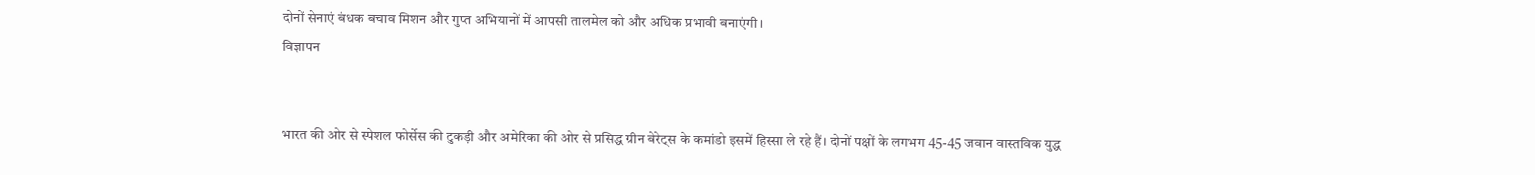दोनों सेनाएं बंधक बचाव मिशन और गुप्त अभियानों में आपसी तालमेल को और अधिक प्रभावी बनाएंगी।
विज्ञापन


भारत की ओर से स्पेशल फोर्सेस की टुकड़ी और अमेरिका की ओर से प्रसिद्ध ग्रीन बेरेट्स के कमांडो इसमें हिस्सा ले रहे हैं। दोनों पक्षों के लगभग 45-45 जवान वास्तविक युद्ध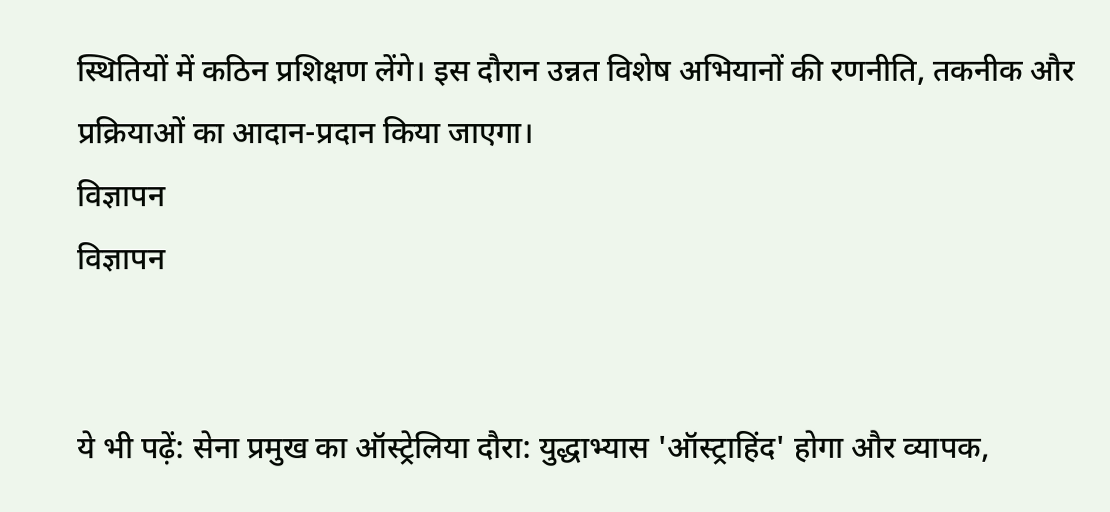स्थितियों में कठिन प्रशिक्षण लेंगे। इस दौरान उन्नत विशेष अभियानों की रणनीति, तकनीक और प्रक्रियाओं का आदान-प्रदान किया जाएगा।
विज्ञापन
विज्ञापन


ये भी पढ़ें: सेना प्रमुख का ऑस्ट्रेलिया दौरा: युद्धाभ्यास 'ऑस्ट्राहिंद' होगा और व्यापक,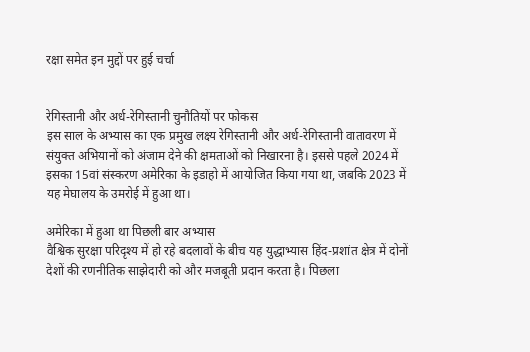रक्षा समेत इन मुद्दों पर हुई चर्चा


रेगिस्तानी और अर्ध-रेगिस्तानी चुनौतियों पर फोकस
इस साल के अभ्यास का एक प्रमुख लक्ष्य रेगिस्तानी और अर्ध-रेगिस्तानी वातावरण में संयुक्त अभियानों को अंजाम देने की क्षमताओं को निखारना है। इससे पहले 2024 में इसका 15वां संस्करण अमेरिका के इडाहो में आयोजित किया गया था, जबकि 2023 में यह मेघालय के उमरोई में हुआ था।

अमेरिका में हुआ था पिछली बार अभ्यास
वैश्विक सुरक्षा परिदृश्य में हो रहे बदलावों के बीच यह युद्धाभ्यास हिंद-प्रशांत क्षेत्र में दोनों देशों की रणनीतिक साझेदारी को और मजबूती प्रदान करता है। पिछला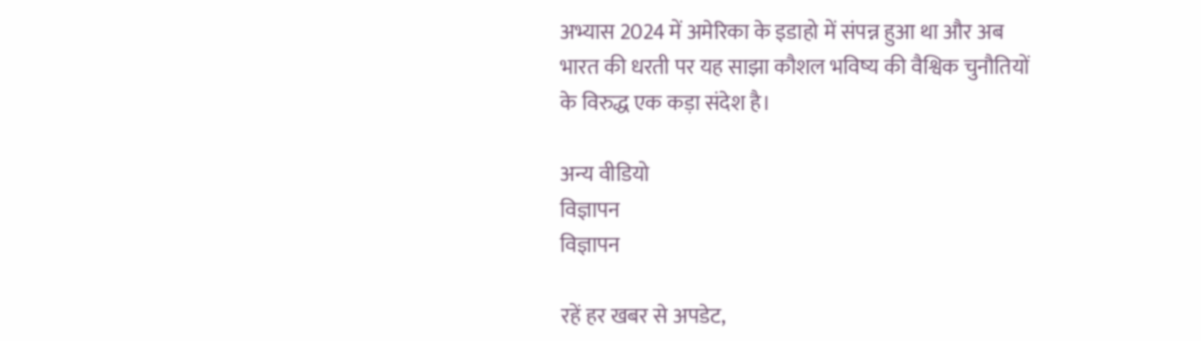अभ्यास 2024 में अमेरिका के इडाहो में संपन्न हुआ था और अब भारत की धरती पर यह साझा कौशल भविष्य की वैश्विक चुनौतियों के विरुद्ध एक कड़ा संदेश है।

अन्य वीडियो
विज्ञापन
विज्ञापन

रहें हर खबर से अपडेट,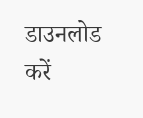डाउनलोड करें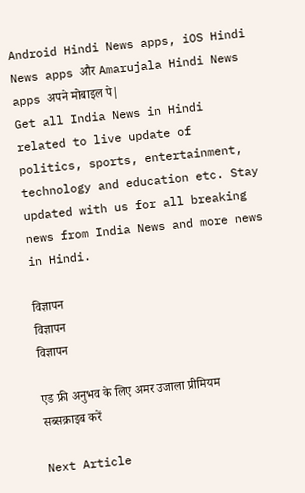Android Hindi News apps, iOS Hindi News apps और Amarujala Hindi News apps अपने मोबाइल पे|
Get all India News in Hindi related to live update of politics, sports, entertainment, technology and education etc. Stay updated with us for all breaking news from India News and more news in Hindi.

विज्ञापन
विज्ञापन
विज्ञापन

एड फ्री अनुभव के लिए अमर उजाला प्रीमियम सब्सक्राइब करें

Next Article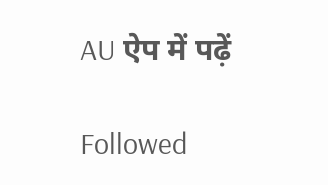AU ऐप में पढ़ें

Followed